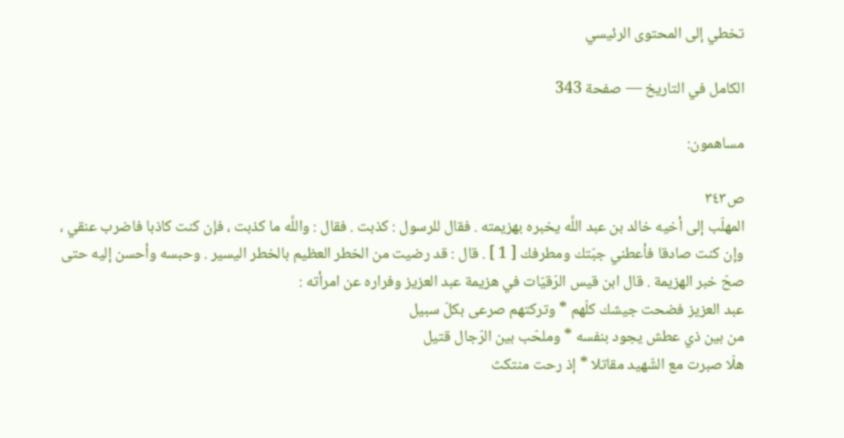تخطي إلى المحتوى الرئيسي

الكامل في التاريخ — صفحة 343

مساهمون:

ص٣٤٣
المهلّب إلى أخيه خالد بن عبد اللَّه يخبره بهزيمته . فقال للرسول : كذبت . فقال : واللَّه ما كذبت ، فإن كنت كاذبا فاضرب عنقي ، وإن كنت صادقا فأعطني جبّتك ومطرفك [ 1 ] . قال : قد رضيت من الخطر العظيم بالخطر اليسير . وحبسه وأحسن إليه حتى صحّ خبر الهزيمة . قال ابن قيس الرّقيّات في هزيمة عبد العزيز وفراره عن امرأته :
عبد العزيز فضحت جيشك كلّهم * وتركتهم صرعى بكلّ سبيل
من بين ذي عطش يجود بنفسه * وملحّب بين الرّجال قتيل
هلّا صبرت مع الشّهيد مقاتلا * إذ رحت منتكث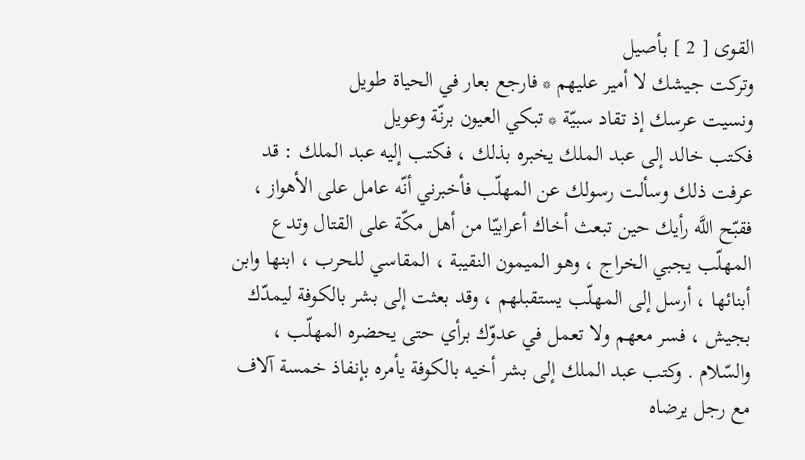القوى [ 2 ] بأصيل
وتركت جيشك لا أمير عليهم * فارجع بعار في الحياة طويل
ونسيت عرسك إذ تقاد سبيّة * تبكي العيون برنّة وعويل
فكتب خالد إلى عبد الملك يخبره بذلك ، فكتب إليه عبد الملك : قد عرفت ذلك وسألت رسولك عن المهلّب فأخبرني أنّه عامل على الأهواز ، فقبّح اللَّه رأيك حين تبعث أخاك أعرابيّا من أهل مكّة على القتال وتدع المهلّب يجبي الخراج ، وهو الميمون النقيبة ، المقاسي للحرب ، ابنها وابن أبنائها ، أرسل إلى المهلّب يستقبلهم ، وقد بعثت إلى بشر بالكوفة ليمدّك بجيش ، فسر معهم ولا تعمل في عدوّك برأي حتى يحضره المهلّب ، والسّلام . وكتب عبد الملك إلى بشر أخيه بالكوفة يأمره بإنفاذ خمسة آلاف مع رجل يرضاه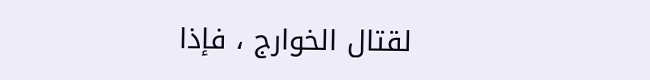لقتال الخوارج ، فإذا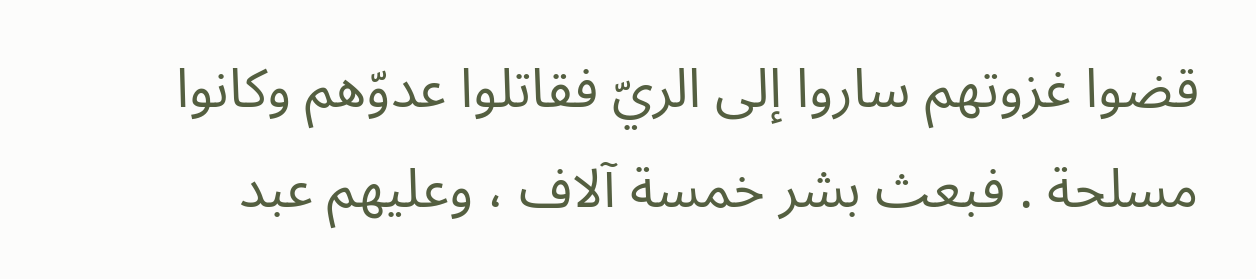قضوا غزوتهم ساروا إلى الريّ فقاتلوا عدوّهم وكانوا مسلحة . فبعث بشر خمسة آلاف ، وعليهم عبد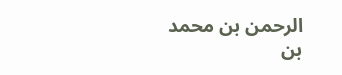الرحمن بن محمد بن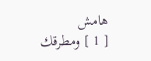هامش
[ 1 ] ومطرقك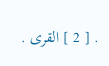. [ 2 ] القرى .